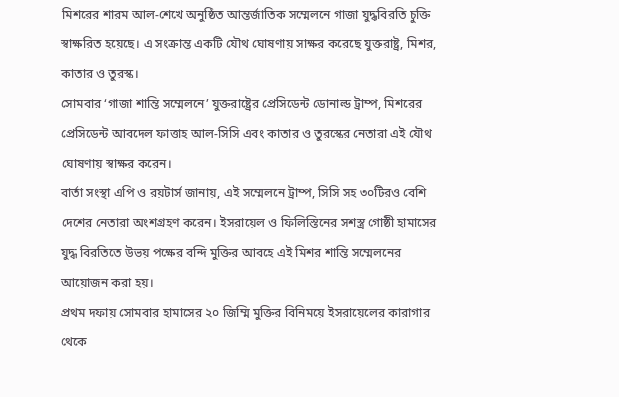মিশরের শারম আল-শেখে অনুষ্ঠিত আন্তর্জাতিক সম্মেলনে গাজা যুদ্ধবিরতি চুক্তি স্বাক্ষরিত হয়েছে। এ সংক্রান্ত একটি যৌথ ঘোষণায় সাক্ষর করেছে যুক্তরাষ্ট্র, মিশর, কাতার ও তুরস্ক।
সোমবার ‘গাজা শান্তি সম্মেলনে’ যুক্তরাষ্ট্রের প্রেসিডেন্ট ডোনাল্ড ট্রাম্প, মিশরের প্রেসিডেন্ট আবদেল ফাত্তাহ আল-সিসি এবং কাতার ও তুরস্কের নেতারা এই যৌথ ঘোষণায় স্বাক্ষর করেন।
বার্তা সংস্থা এপি ও রয়টার্স জানায়, এই সম্মেলনে ট্রাম্প, সিসি সহ ৩০টিরও বেশি দেশের নেতারা অংশগ্রহণ করেন। ইসরায়েল ও ফিলিস্তিনের সশস্ত্র গোষ্ঠী হামাসের যুদ্ধ বিরতিতে উভয় পক্ষের বন্দি মুক্তির আবহে এই মিশর শান্তি সম্মেলনের আয়োজন করা হয়।
প্রথম দফায় সোমবার হামাসের ২০ জিম্মি মুক্তির বিনিময়ে ইসরায়েলের কারাগার থেকে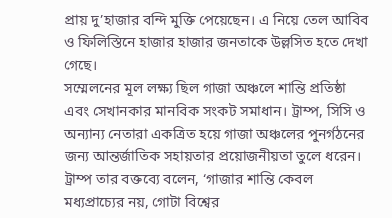প্রায় দু’হাজার বন্দি মুক্তি পেয়েছেন। এ নিয়ে তেল আবিব ও ফিলিস্তিনে হাজার হাজার জনতাকে উল্লসিত হতে দেখা গেছে।
সম্মেলনের মূল লক্ষ্য ছিল গাজা অঞ্চলে শান্তি প্রতিষ্ঠা এবং সেখানকার মানবিক সংকট সমাধান। ট্রাম্প, সিসি ও অন্যান্য নেতারা একত্রিত হয়ে গাজা অঞ্চলের পুনর্গঠনের জন্য আন্তর্জাতিক সহায়তার প্রয়োজনীয়তা তুলে ধরেন।
ট্রাম্প তার বক্তব্যে বলেন, ‘গাজার শান্তি কেবল মধ্যপ্রাচ্যের নয়, গোটা বিশ্বের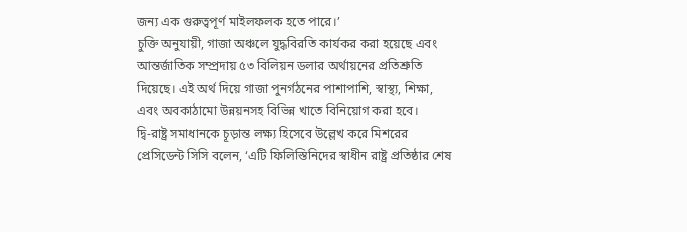জন্য এক গুরুত্বপূর্ণ মাইলফলক হতে পারে।’
চুক্তি অনুযায়ী, গাজা অঞ্চলে যুদ্ধবিরতি কার্যকর করা হয়েছে এবং আন্তর্জাতিক সম্প্রদায় ৫৩ বিলিয়ন ডলার অর্থায়নের প্রতিশ্রুতি দিয়েছে। এই অর্থ দিয়ে গাজা পুনর্গঠনের পাশাপাশি, স্বাস্থ্য, শিক্ষা, এবং অবকাঠামো উন্নয়নসহ বিভিন্ন খাতে বিনিয়োগ করা হবে।
দ্বি-রাষ্ট্র সমাধানকে চূড়ান্ত লক্ষ্য হিসেবে উল্লেখ করে মিশরের প্রেসিডেন্ট সিসি বলেন, ‘এটি ফিলিস্তিনিদের স্বাধীন রাষ্ট্র প্রতিষ্ঠার শেষ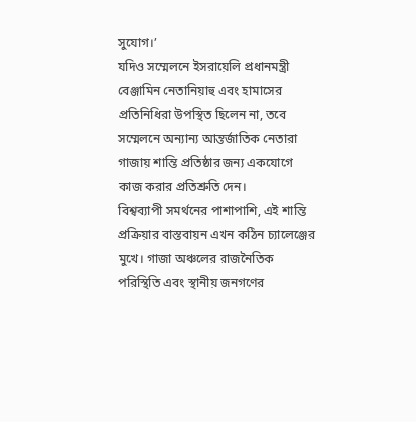সুযোগ।’
যদিও সম্মেলনে ইসরায়েলি প্রধানমন্ত্রী বেঞ্জামিন নেতানিয়াহু এবং হামাসের প্রতিনিধিরা উপস্থিত ছিলেন না, তবে সম্মেলনে অন্যান্য আন্তর্জাতিক নেতারা গাজায় শান্তি প্রতিষ্ঠার জন্য একযোগে কাজ করার প্রতিশ্রুতি দেন।
বিশ্বব্যাপী সমর্থনের পাশাপাশি, এই শান্তি প্রক্রিয়ার বাস্তবায়ন এখন কঠিন চ্যালেঞ্জের মুখে। গাজা অঞ্চলের রাজনৈতিক পরিস্থিতি এবং স্থানীয় জনগণের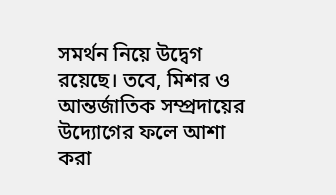সমর্থন নিয়ে উদ্বেগ রয়েছে। তবে, মিশর ও আন্তর্জাতিক সম্প্রদায়ের উদ্যোগের ফলে আশা করা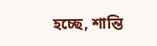হচ্ছে, শান্তি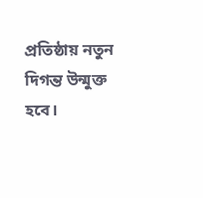প্রতিষ্ঠায় নতুন দিগন্ত উন্মুক্ত হবে।